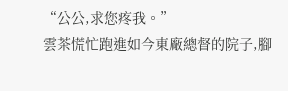“公公,求您疼我。”
雲茶慌忙跑進如今東廠總督的院子,腳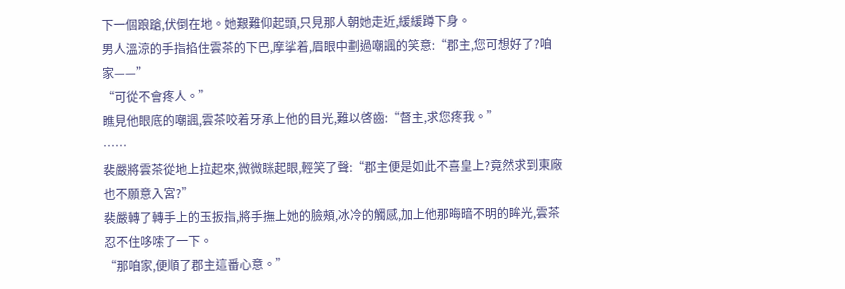下一個踉蹌,伏倒在地。她艱難仰起頭,只見那人朝她走近,緩緩蹲下身。
男人溫涼的手指掐住雲茶的下巴,摩挲着,眉眼中劃過嘲諷的笑意:“郡主,您可想好了?咱家——”
“可從不會疼人。”
瞧見他眼底的嘲諷,雲茶咬着牙承上他的目光,難以啓齒:“督主,求您疼我。”
……
裴嚴將雲茶從地上拉起來,微微眯起眼,輕笑了聲:“郡主便是如此不喜皇上?竟然求到東廠也不願意入宮?”
裴嚴轉了轉手上的玉扳指,將手撫上她的臉頰,冰冷的觸感,加上他那晦暗不明的眸光,雲茶忍不住哆嗦了一下。
“那咱家,便順了郡主這番心意。”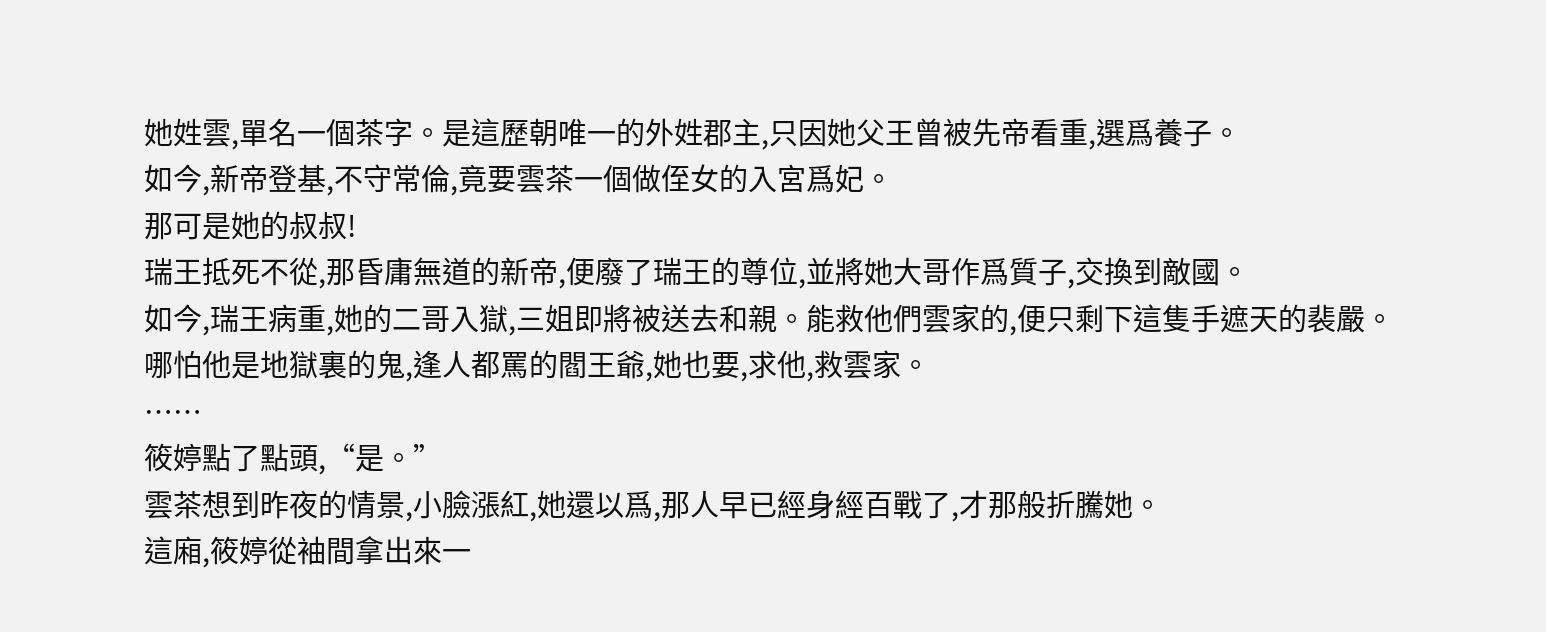她姓雲,單名一個茶字。是這歷朝唯一的外姓郡主,只因她父王曾被先帝看重,選爲養子。
如今,新帝登基,不守常倫,竟要雲茶一個做侄女的入宮爲妃。
那可是她的叔叔!
瑞王抵死不從,那昏庸無道的新帝,便廢了瑞王的尊位,並將她大哥作爲質子,交換到敵國。
如今,瑞王病重,她的二哥入獄,三姐即將被送去和親。能救他們雲家的,便只剩下這隻手遮天的裴嚴。
哪怕他是地獄裏的鬼,逢人都罵的閻王爺,她也要,求他,救雲家。
……
筱婷點了點頭,“是。”
雲茶想到昨夜的情景,小臉漲紅,她還以爲,那人早已經身經百戰了,才那般折騰她。
這廂,筱婷從袖間拿出來一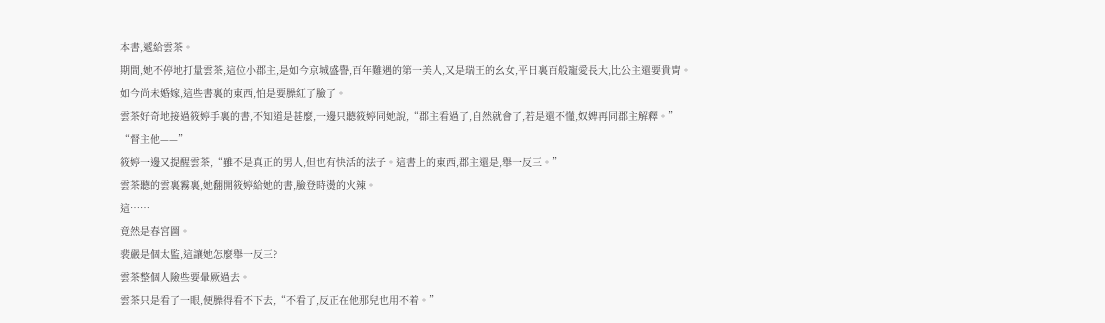本書,遞給雲茶。
期間,她不停地打量雲茶,這位小郡主,是如今京城盛譽,百年難遇的第一美人,又是瑞王的幺女,平日裏百般寵愛長大,比公主還要貴胄。
如今尚未婚嫁,這些書裏的東西,怕是要臊紅了臉了。
雲茶好奇地接過筱婷手裏的書,不知道是甚麼,一邊只聽筱婷同她說,“郡主看過了,自然就會了,若是還不懂,奴婢再同郡主解釋。”
“督主他——”
筱婷一邊又提醒雲茶,“雖不是真正的男人,但也有快活的法子。這書上的東西,郡主還是,舉一反三。”
雲茶聽的雲裏霧裏,她翻開筱婷給她的書,臉登時燙的火辣。
這……
竟然是春宮圖。
裴嚴是個太監,這讓她怎麼舉一反三?
雲茶整個人險些要暈厥過去。
雲茶只是看了一眼,便臊得看不下去,“不看了,反正在他那兒也用不着。”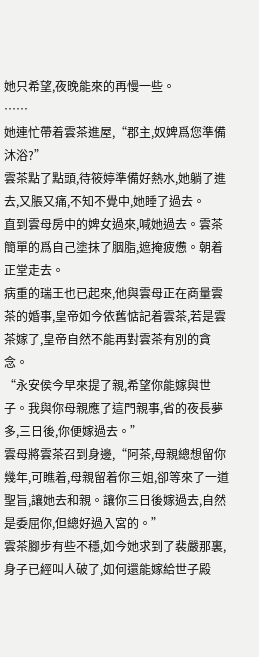她只希望,夜晚能來的再慢一些。
……
她連忙帶着雲茶進屋,“郡主,奴婢爲您準備沐浴?”
雲茶點了點頭,待筱婷準備好熱水,她躺了進去,又脹又痛,不知不覺中,她睡了過去。
直到雲母房中的婢女過來,喊她過去。雲茶簡單的爲自己塗抹了胭脂,遮掩疲憊。朝着正堂走去。
病重的瑞王也已起來,他與雲母正在商量雲茶的婚事,皇帝如今依舊惦記着雲茶,若是雲茶嫁了,皇帝自然不能再對雲茶有別的貪念。
“永安侯今早來提了親,希望你能嫁與世子。我與你母親應了這門親事,省的夜長夢多,三日後,你便嫁過去。”
雲母將雲茶召到身邊,“阿茶,母親總想留你幾年,可瞧着,母親留着你三姐,卻等來了一道聖旨,讓她去和親。讓你三日後嫁過去,自然是委屈你,但總好過入宮的。”
雲茶腳步有些不穩,如今她求到了裴嚴那裏,身子已經叫人破了,如何還能嫁給世子殿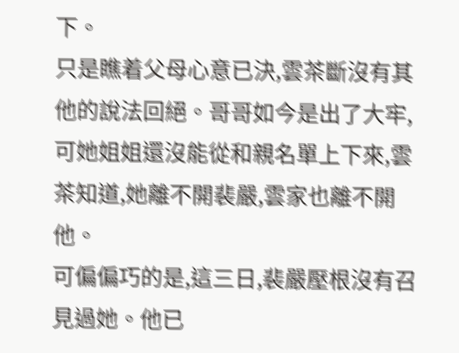下。
只是瞧着父母心意已決,雲茶斷沒有其他的說法回絕。哥哥如今是出了大牢,可她姐姐還沒能從和親名單上下來,雲茶知道,她離不開裴嚴,雲家也離不開他。
可偏偏巧的是,這三日,裴嚴壓根沒有召見過她。他已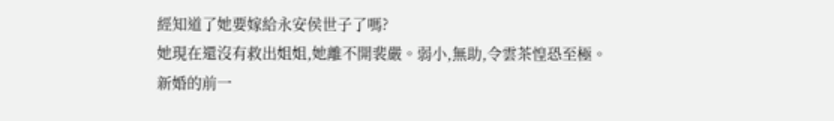經知道了她要嫁給永安侯世子了嗎?
她現在還沒有救出姐姐,她離不開裴嚴。弱小,無助,令雲茶惶恐至極。
新婚的前一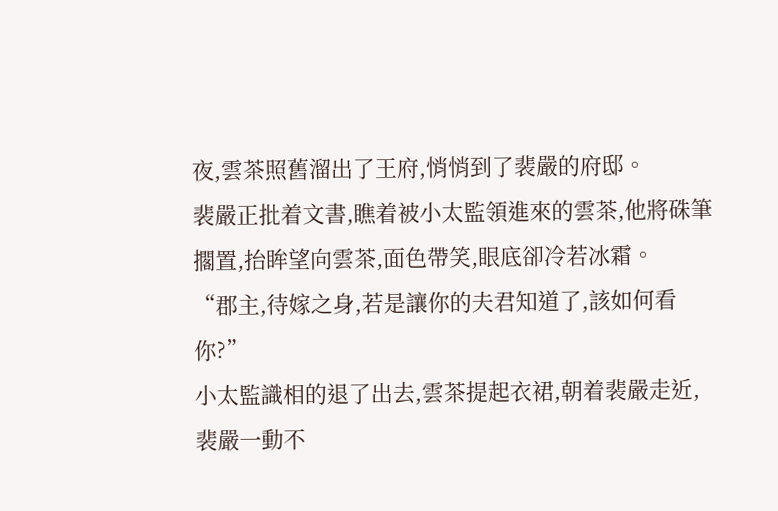夜,雲茶照舊溜出了王府,悄悄到了裴嚴的府邸。
裴嚴正批着文書,瞧着被小太監領進來的雲茶,他將硃筆擱置,抬眸望向雲茶,面色帶笑,眼底卻冷若冰霜。
“郡主,待嫁之身,若是讓你的夫君知道了,該如何看你?”
小太監識相的退了出去,雲茶提起衣裙,朝着裴嚴走近,裴嚴一動不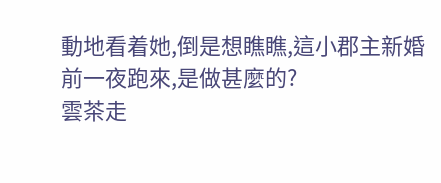動地看着她,倒是想瞧瞧,這小郡主新婚前一夜跑來,是做甚麼的?
雲茶走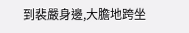到裴嚴身邊,大膽地跨坐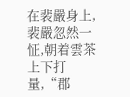在裴嚴身上,裴嚴忽然一怔,朝着雲茶上下打量,“郡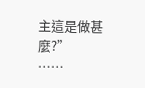主這是做甚麼?”
……